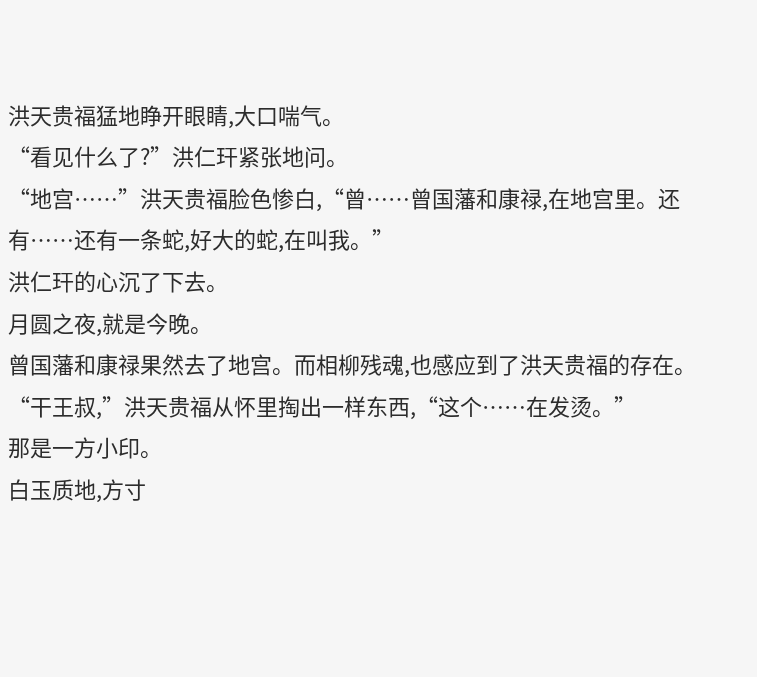洪天贵福猛地睁开眼睛,大口喘气。
“看见什么了?”洪仁玕紧张地问。
“地宫……”洪天贵福脸色惨白,“曾……曾国藩和康禄,在地宫里。还有……还有一条蛇,好大的蛇,在叫我。”
洪仁玕的心沉了下去。
月圆之夜,就是今晚。
曾国藩和康禄果然去了地宫。而相柳残魂,也感应到了洪天贵福的存在。
“干王叔,”洪天贵福从怀里掏出一样东西,“这个……在发烫。”
那是一方小印。
白玉质地,方寸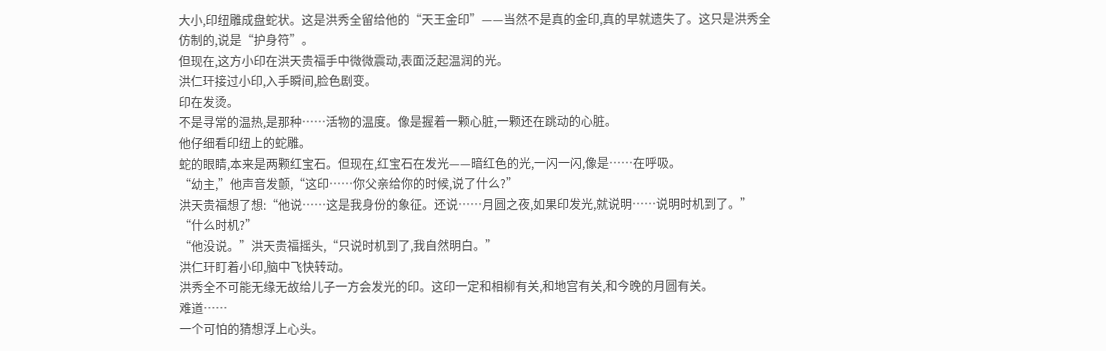大小,印纽雕成盘蛇状。这是洪秀全留给他的“天王金印”——当然不是真的金印,真的早就遗失了。这只是洪秀全仿制的,说是“护身符”。
但现在,这方小印在洪天贵福手中微微震动,表面泛起温润的光。
洪仁玕接过小印,入手瞬间,脸色剧变。
印在发烫。
不是寻常的温热,是那种……活物的温度。像是握着一颗心脏,一颗还在跳动的心脏。
他仔细看印纽上的蛇雕。
蛇的眼睛,本来是两颗红宝石。但现在,红宝石在发光——暗红色的光,一闪一闪,像是……在呼吸。
“幼主,”他声音发颤,“这印……你父亲给你的时候,说了什么?”
洪天贵福想了想:“他说……这是我身份的象征。还说……月圆之夜,如果印发光,就说明……说明时机到了。”
“什么时机?”
“他没说。”洪天贵福摇头,“只说时机到了,我自然明白。”
洪仁玕盯着小印,脑中飞快转动。
洪秀全不可能无缘无故给儿子一方会发光的印。这印一定和相柳有关,和地宫有关,和今晚的月圆有关。
难道……
一个可怕的猜想浮上心头。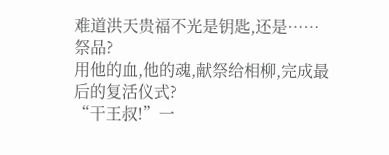难道洪天贵福不光是钥匙,还是……祭品?
用他的血,他的魂,献祭给相柳,完成最后的复活仪式?
“干王叔!”一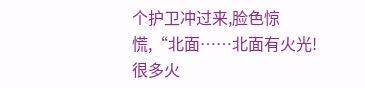个护卫冲过来,脸色惊慌,“北面……北面有火光!很多火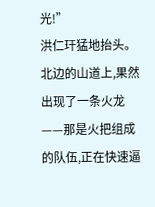光!”
洪仁玕猛地抬头。
北边的山道上,果然出现了一条火龙——那是火把组成的队伍,正在快速逼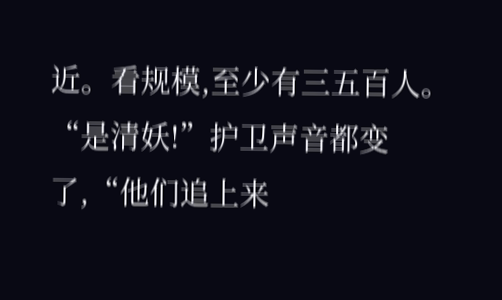近。看规模,至少有三五百人。
“是清妖!”护卫声音都变了,“他们追上来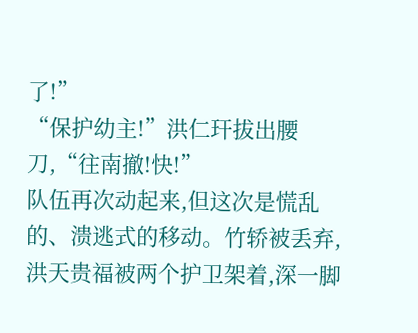了!”
“保护幼主!”洪仁玕拔出腰刀,“往南撤!快!”
队伍再次动起来,但这次是慌乱的、溃逃式的移动。竹轿被丢弃,洪天贵福被两个护卫架着,深一脚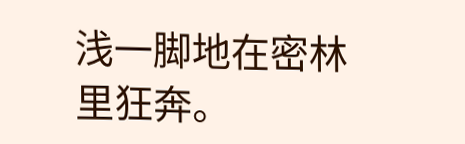浅一脚地在密林里狂奔。